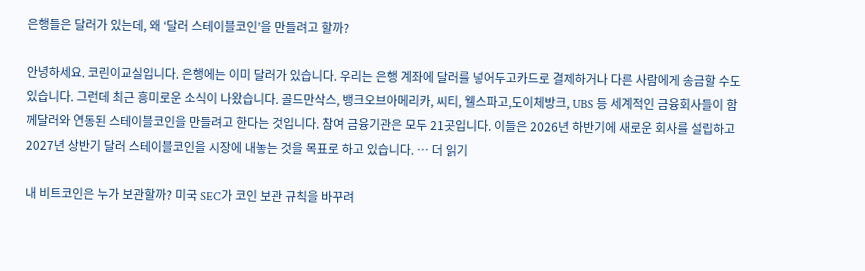은행들은 달러가 있는데, 왜 ‘달러 스테이블코인’을 만들려고 할까?

안녕하세요. 코린이교실입니다. 은행에는 이미 달러가 있습니다. 우리는 은행 계좌에 달러를 넣어두고카드로 결제하거나 다른 사람에게 송금할 수도 있습니다. 그런데 최근 흥미로운 소식이 나왔습니다. 골드만삭스, 뱅크오브아메리카, 씨티, 웰스파고,도이체방크, UBS 등 세계적인 금융회사들이 함께달러와 연동된 스테이블코인을 만들려고 한다는 것입니다. 참여 금융기관은 모두 21곳입니다. 이들은 2026년 하반기에 새로운 회사를 설립하고2027년 상반기 달러 스테이블코인을 시장에 내놓는 것을 목표로 하고 있습니다. … 더 읽기

내 비트코인은 누가 보관할까? 미국 SEC가 코인 보관 규칙을 바꾸려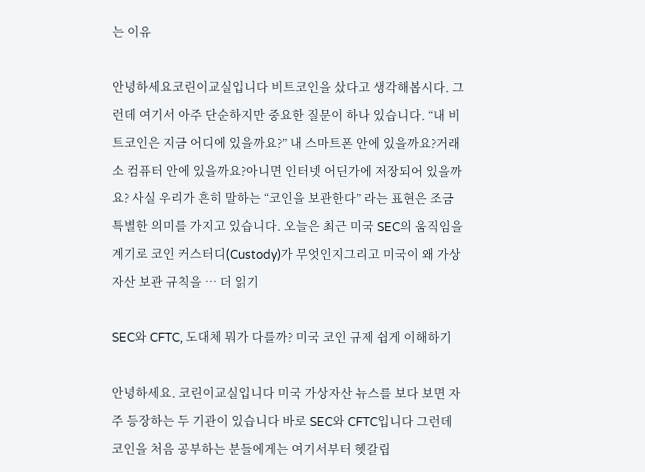는 이유

안녕하세요코린이교실입니다 비트코인을 샀다고 생각해봅시다. 그런데 여기서 아주 단순하지만 중요한 질문이 하나 있습니다. “내 비트코인은 지금 어디에 있을까요?” 내 스마트폰 안에 있을까요?거래소 컴퓨터 안에 있을까요?아니면 인터넷 어딘가에 저장되어 있을까요? 사실 우리가 흔히 말하는 “코인을 보관한다” 라는 표현은 조금 특별한 의미를 가지고 있습니다. 오늘은 최근 미국 SEC의 움직임을 계기로 코인 커스터디(Custody)가 무엇인지그리고 미국이 왜 가상자산 보관 규칙을 … 더 읽기

SEC와 CFTC, 도대체 뭐가 다를까? 미국 코인 규제 쉽게 이해하기

안녕하세요. 코린이교실입니다 미국 가상자산 뉴스를 보다 보면 자주 등장하는 두 기관이 있습니다 바로 SEC와 CFTC입니다 그런데 코인을 처음 공부하는 분들에게는 여기서부터 헷갈립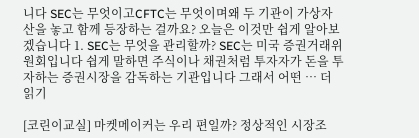니다 SEC는 무엇이고CFTC는 무엇이며왜 두 기관이 가상자산을 놓고 함께 등장하는 걸까요? 오늘은 이것만 쉽게 알아보겠습니다 1. SEC는 무엇을 관리할까? SEC는 미국 증권거래위원회입니다 쉽게 말하면 주식이나 채권처럼 투자자가 돈을 투자하는 증권시장을 감독하는 기관입니다 그래서 어떤 … 더 읽기

[코린이교실] 마켓메이커는 우리 편일까? 정상적인 시장조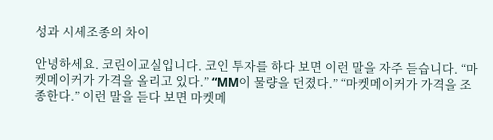성과 시세조종의 차이

안녕하세요. 코린이교실입니다. 코인 투자를 하다 보면 이런 말을 자주 듣습니다. “마켓메이커가 가격을 올리고 있다.” “MM이 물량을 던졌다.” “마켓메이커가 가격을 조종한다.” 이런 말을 듣다 보면 마켓메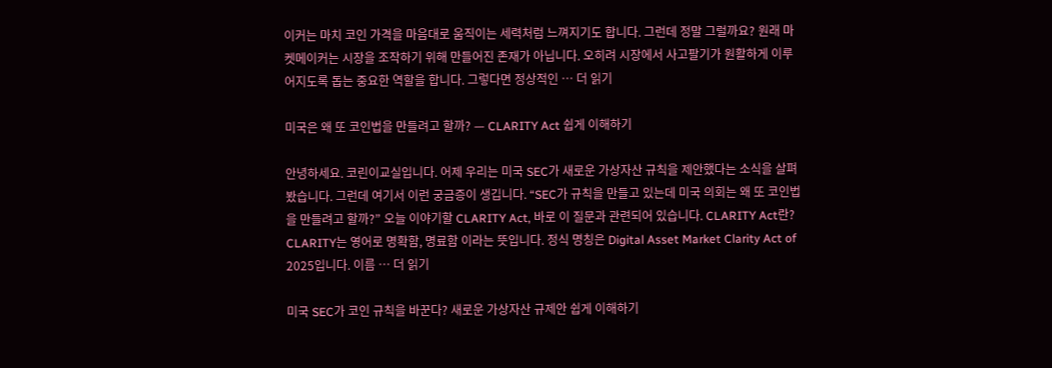이커는 마치 코인 가격을 마음대로 움직이는 세력처럼 느껴지기도 합니다. 그런데 정말 그럴까요? 원래 마켓메이커는 시장을 조작하기 위해 만들어진 존재가 아닙니다. 오히려 시장에서 사고팔기가 원활하게 이루어지도록 돕는 중요한 역할을 합니다. 그렇다면 정상적인 … 더 읽기

미국은 왜 또 코인법을 만들려고 할까? — CLARITY Act 쉽게 이해하기

안녕하세요. 코린이교실입니다. 어제 우리는 미국 SEC가 새로운 가상자산 규칙을 제안했다는 소식을 살펴봤습니다. 그런데 여기서 이런 궁금증이 생깁니다. “SEC가 규칙을 만들고 있는데 미국 의회는 왜 또 코인법을 만들려고 할까?” 오늘 이야기할 CLARITY Act, 바로 이 질문과 관련되어 있습니다. CLARITY Act란? CLARITY는 영어로 명확함, 명료함 이라는 뜻입니다. 정식 명칭은 Digital Asset Market Clarity Act of 2025입니다. 이름 … 더 읽기

미국 SEC가 코인 규칙을 바꾼다? 새로운 가상자산 규제안 쉽게 이해하기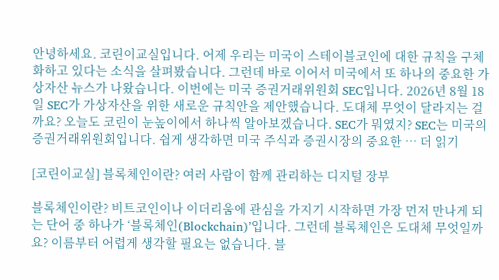안녕하세요. 코린이교실입니다. 어제 우리는 미국이 스테이블코인에 대한 규칙을 구체화하고 있다는 소식을 살펴봤습니다. 그런데 바로 이어서 미국에서 또 하나의 중요한 가상자산 뉴스가 나왔습니다. 이번에는 미국 증권거래위원회 SEC입니다. 2026년 8월 18일 SEC가 가상자산을 위한 새로운 규칙안을 제안했습니다. 도대체 무엇이 달라지는 걸까요? 오늘도 코린이 눈높이에서 하나씩 알아보겠습니다. SEC가 뭐였지? SEC는 미국의 증권거래위원회입니다. 쉽게 생각하면 미국 주식과 증권시장의 중요한 … 더 읽기

[코린이교실] 블록체인이란? 여러 사람이 함께 관리하는 디지털 장부

블록체인이란? 비트코인이나 이더리움에 관심을 가지기 시작하면 가장 먼저 만나게 되는 단어 중 하나가 ‘블록체인(Blockchain)’입니다. 그런데 블록체인은 도대체 무엇일까요? 이름부터 어렵게 생각할 필요는 없습니다. 블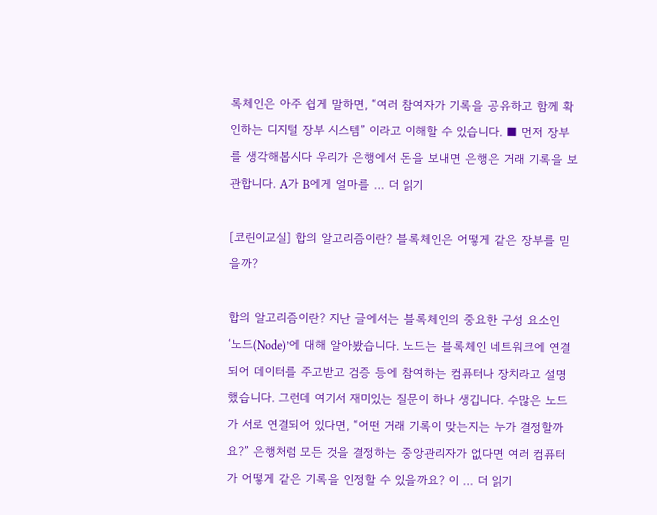록체인은 아주 쉽게 말하면, “여러 참여자가 기록을 공유하고 함께 확인하는 디지털 장부 시스템” 이라고 이해할 수 있습니다. ■ 먼저 장부를 생각해봅시다 우리가 은행에서 돈을 보내면 은행은 거래 기록을 보관합니다. A가 B에게 얼마를 … 더 읽기

[코린이교실] 합의 알고리즘이란? 블록체인은 어떻게 같은 장부를 믿을까?

합의 알고리즘이란? 지난 글에서는 블록체인의 중요한 구성 요소인 ‘노드(Node)’에 대해 알아봤습니다. 노드는 블록체인 네트워크에 연결되어 데이터를 주고받고 검증 등에 참여하는 컴퓨터나 장치라고 설명했습니다. 그런데 여기서 재미있는 질문이 하나 생깁니다. 수많은 노드가 서로 연결되어 있다면, “어떤 거래 기록이 맞는지는 누가 결정할까요?” 은행처럼 모든 것을 결정하는 중앙관리자가 없다면 여러 컴퓨터가 어떻게 같은 기록을 인정할 수 있을까요? 이 … 더 읽기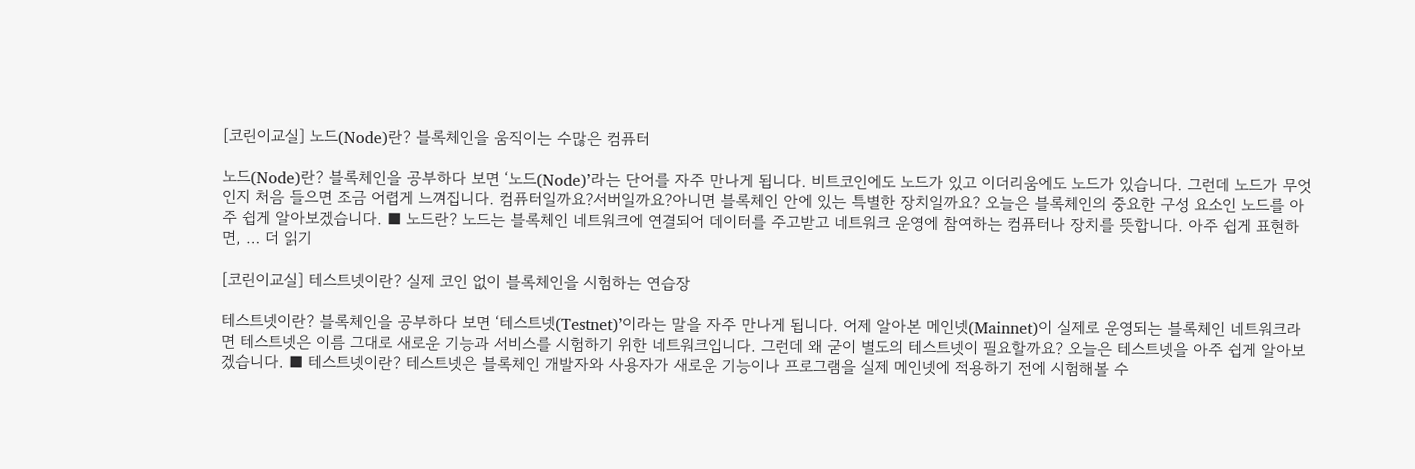[코린이교실] 노드(Node)란? 블록체인을 움직이는 수많은 컴퓨터

노드(Node)란? 블록체인을 공부하다 보면 ‘노드(Node)’라는 단어를 자주 만나게 됩니다. 비트코인에도 노드가 있고 이더리움에도 노드가 있습니다. 그런데 노드가 무엇인지 처음 들으면 조금 어렵게 느껴집니다. 컴퓨터일까요?서버일까요?아니면 블록체인 안에 있는 특별한 장치일까요? 오늘은 블록체인의 중요한 구성 요소인 노드를 아주 쉽게 알아보겠습니다. ■ 노드란? 노드는 블록체인 네트워크에 연결되어 데이터를 주고받고 네트워크 운영에 참여하는 컴퓨터나 장치를 뜻합니다. 아주 쉽게 표현하면, … 더 읽기

[코린이교실] 테스트넷이란? 실제 코인 없이 블록체인을 시험하는 연습장

테스트넷이란? 블록체인을 공부하다 보면 ‘테스트넷(Testnet)’이라는 말을 자주 만나게 됩니다. 어제 알아본 메인넷(Mainnet)이 실제로 운영되는 블록체인 네트워크라면 테스트넷은 이름 그대로 새로운 기능과 서비스를 시험하기 위한 네트워크입니다. 그런데 왜 굳이 별도의 테스트넷이 필요할까요? 오늘은 테스트넷을 아주 쉽게 알아보겠습니다. ■ 테스트넷이란? 테스트넷은 블록체인 개발자와 사용자가 새로운 기능이나 프로그램을 실제 메인넷에 적용하기 전에 시험해볼 수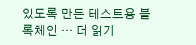있도록 만든 테스트용 블록체인 … 더 읽기